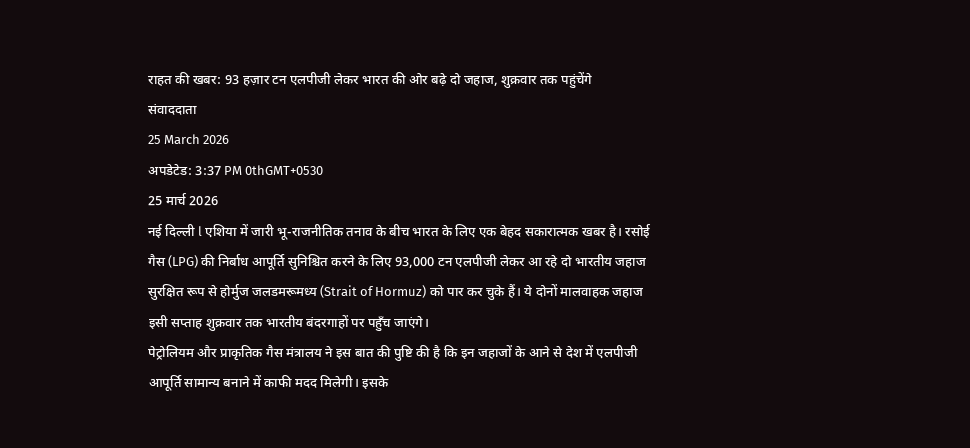राहत की खबर: 93 हज़ार टन एलपीजी लेकर भारत की ओर बढ़े दो जहाज, शुक्रवार तक पहुंचेंगे
संवाददाता
25 March 2026
अपडेटेड: 3:37 PM 0thGMT+0530
25 मार्च 2026
नई दिल्ली l एशिया में जारी भू-राजनीतिक तनाव के बीच भारत के लिए एक बेहद सकारात्मक खबर है। रसोई गैस (LPG) की निर्बाध आपूर्ति सुनिश्चित करने के लिए 93,000 टन एलपीजी लेकर आ रहे दो भारतीय जहाज सुरक्षित रूप से होर्मुज जलडमरूमध्य (Strait of Hormuz) को पार कर चुके हैं। ये दोनों मालवाहक जहाज इसी सप्ताह शुक्रवार तक भारतीय बंदरगाहों पर पहुँच जाएंगे।
पेट्रोलियम और प्राकृतिक गैस मंत्रालय ने इस बात की पुष्टि की है कि इन जहाजों के आने से देश में एलपीजी आपूर्ति सामान्य बनाने में काफी मदद मिलेगी। इसके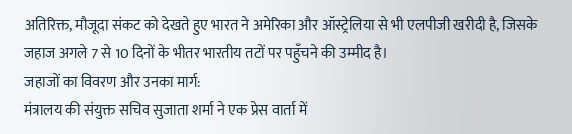अतिरिक्त, मौजूदा संकट को देखते हुए भारत ने अमेरिका और ऑस्ट्रेलिया से भी एलपीजी खरीदी है, जिसके जहाज अगले 7 से 10 दिनों के भीतर भारतीय तटों पर पहुँचने की उम्मीद है।
जहाजों का विवरण और उनका मार्ग:
मंत्रालय की संयुक्त सचिव सुजाता शर्मा ने एक प्रेस वार्ता में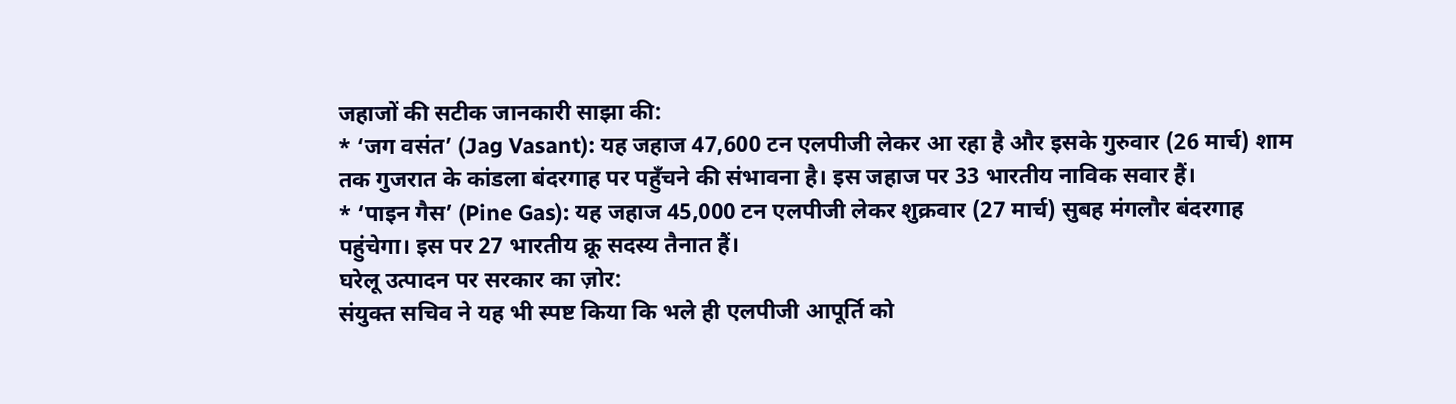जहाजों की सटीक जानकारी साझा की:
* ‘जग वसंत’ (Jag Vasant): यह जहाज 47,600 टन एलपीजी लेकर आ रहा है और इसके गुरुवार (26 मार्च) शाम तक गुजरात के कांडला बंदरगाह पर पहुँचने की संभावना है। इस जहाज पर 33 भारतीय नाविक सवार हैं।
* ‘पाइन गैस’ (Pine Gas): यह जहाज 45,000 टन एलपीजी लेकर शुक्रवार (27 मार्च) सुबह मंगलौर बंदरगाह पहुंचेगा। इस पर 27 भारतीय क्रू सदस्य तैनात हैं।
घरेलू उत्पादन पर सरकार का ज़ोर:
संयुक्त सचिव ने यह भी स्पष्ट किया कि भले ही एलपीजी आपूर्ति को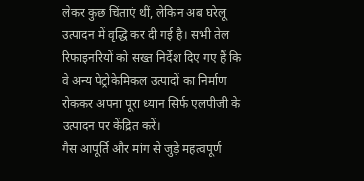लेकर कुछ चिंताएं थीं, लेकिन अब घरेलू उत्पादन में वृद्धि कर दी गई है। सभी तेल रिफाइनरियों को सख्त निर्देश दिए गए हैं कि वे अन्य पेट्रोकेमिकल उत्पादों का निर्माण रोककर अपना पूरा ध्यान सिर्फ एलपीजी के उत्पादन पर केंद्रित करें।
गैस आपूर्ति और मांग से जुड़े महत्वपूर्ण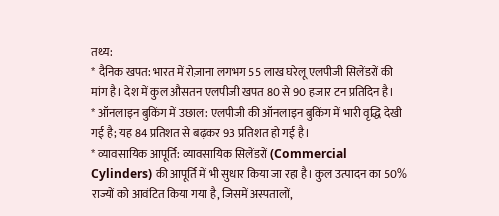तथ्य:
* दैनिक खपत: भारत में रोज़ाना लगभग 55 लाख घरेलू एलपीजी सिलेंडरों की मांग है। देश में कुल औसतन एलपीजी खपत 80 से 90 हजार टन प्रतिदिन है।
* ऑनलाइन बुकिंग में उछाल: एलपीजी की ऑनलाइन बुकिंग में भारी वृद्धि देखी गई है; यह 84 प्रतिशत से बढ़कर 93 प्रतिशत हो गई है।
* व्यावसायिक आपूर्ति: व्यावसायिक सिलेंडरों (Commercial Cylinders) की आपूर्ति में भी सुधार किया जा रहा है। कुल उत्पादन का 50% राज्यों को आवंटित किया गया है, जिसमें अस्पतालों,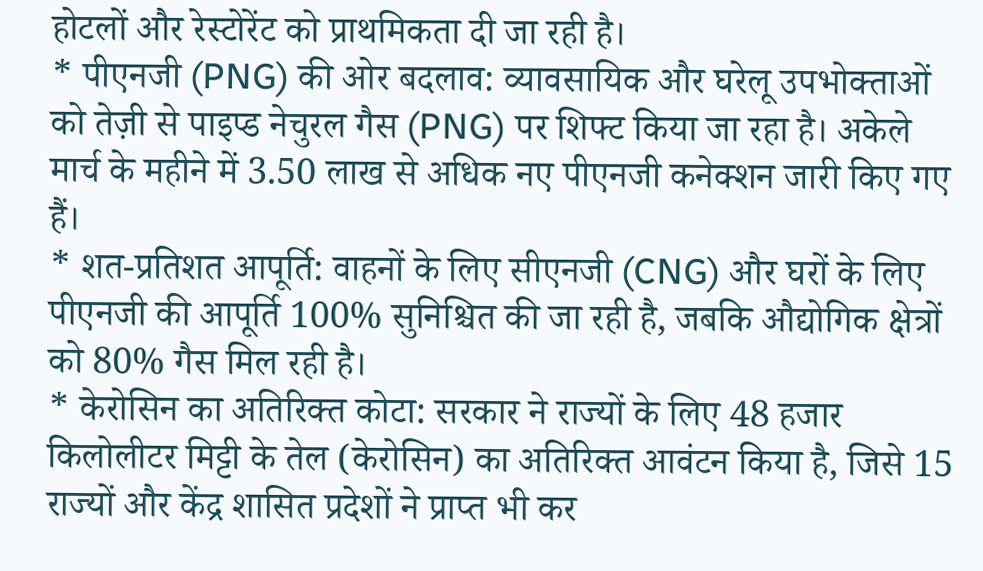होटलों और रेस्टोरेंट को प्राथमिकता दी जा रही है।
* पीएनजी (PNG) की ओर बदलाव: व्यावसायिक और घरेलू उपभोक्ताओं को तेज़ी से पाइप्ड नेचुरल गैस (PNG) पर शिफ्ट किया जा रहा है। अकेले मार्च के महीने में 3.50 लाख से अधिक नए पीएनजी कनेक्शन जारी किए गए हैं।
* शत-प्रतिशत आपूर्ति: वाहनों के लिए सीएनजी (CNG) और घरों के लिए पीएनजी की आपूर्ति 100% सुनिश्चित की जा रही है, जबकि औद्योगिक क्षेत्रों को 80% गैस मिल रही है।
* केरोसिन का अतिरिक्त कोटा: सरकार ने राज्यों के लिए 48 हजार किलोलीटर मिट्टी के तेल (केरोसिन) का अतिरिक्त आवंटन किया है, जिसे 15 राज्यों और केंद्र शासित प्रदेशों ने प्राप्त भी कर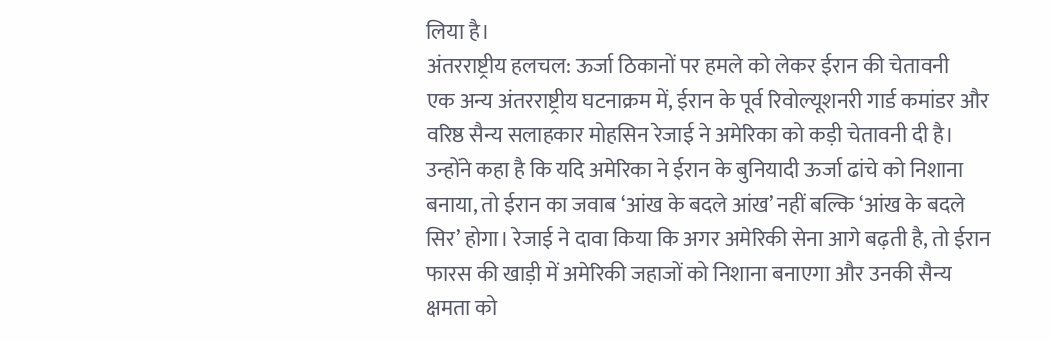लिया है।
अंतरराष्ट्रीय हलचल: ऊर्जा ठिकानों पर हमले को लेकर ईरान की चेतावनी
एक अन्य अंतरराष्ट्रीय घटनाक्रम में, ईरान के पूर्व रिवोल्यूशनरी गार्ड कमांडर और वरिष्ठ सैन्य सलाहकार मोहसिन रेजाई ने अमेरिका को कड़ी चेतावनी दी है। उन्होंने कहा है कि यदि अमेरिका ने ईरान के बुनियादी ऊर्जा ढांचे को निशाना बनाया, तो ईरान का जवाब ‘आंख के बदले आंख’ नहीं बल्कि ‘आंख के बदले सिर’ होगा। रेजाई ने दावा किया कि अगर अमेरिकी सेना आगे बढ़ती है, तो ईरान फारस की खाड़ी में अमेरिकी जहाजों को निशाना बनाएगा और उनकी सैन्य क्षमता को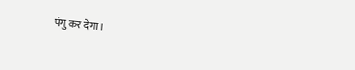पंगु कर देगा।